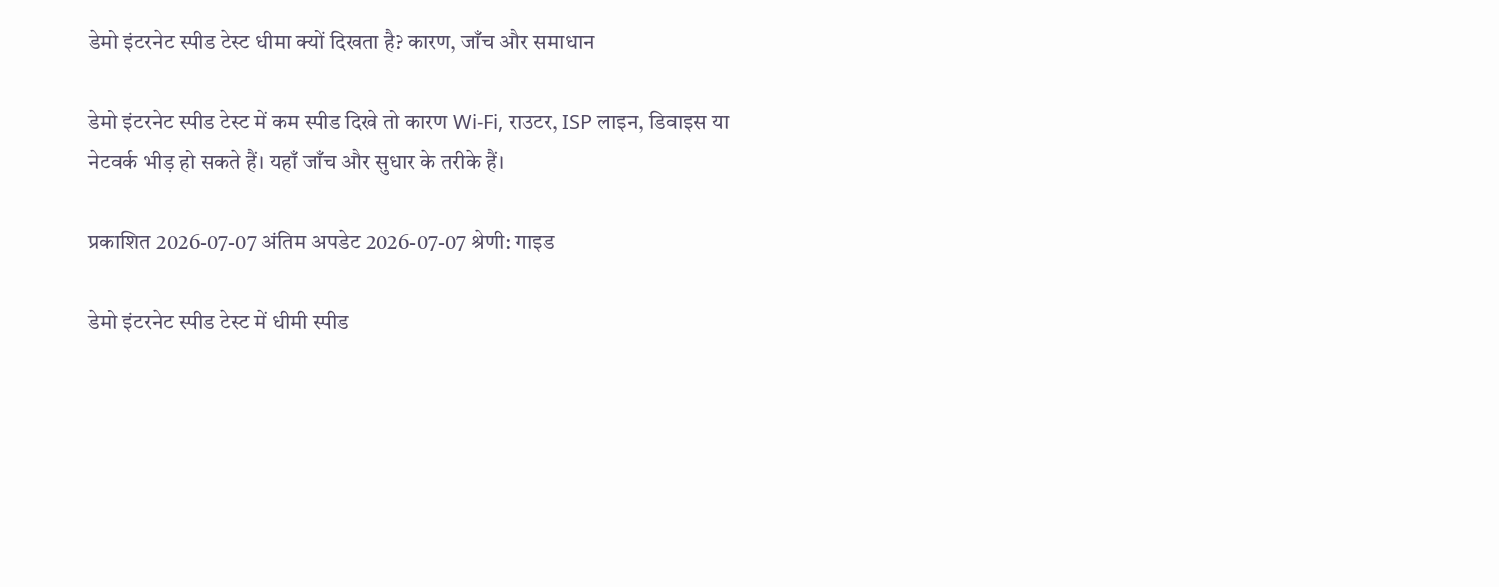डेमो इंटरनेट स्पीड टेस्ट धीमा क्यों दिखता है? कारण, जाँच और समाधान

डेमो इंटरनेट स्पीड टेस्ट में कम स्पीड दिखे तो कारण Wi‑Fi, राउटर, ISP लाइन, डिवाइस या नेटवर्क भीड़ हो सकते हैं। यहाँ जाँच और सुधार के तरीके हैं।

प्रकाशित 2026-07-07 अंतिम अपडेट 2026-07-07 श्रेणी: गाइड

डेमो इंटरनेट स्पीड टेस्ट में धीमी स्पीड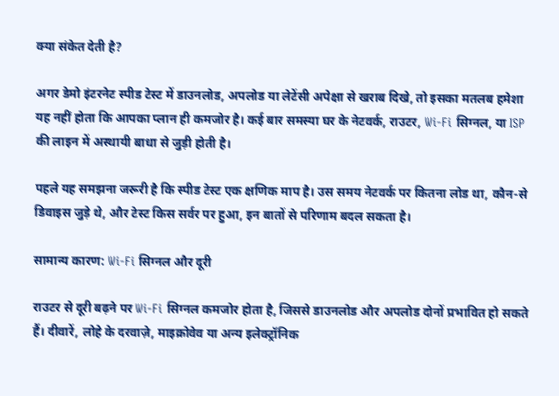क्या संकेत देती है?

अगर डेमो इंटरनेट स्पीड टेस्ट में डाउनलोड, अपलोड या लेटेंसी अपेक्षा से खराब दिखे, तो इसका मतलब हमेशा यह नहीं होता कि आपका प्लान ही कमजोर है। कई बार समस्या घर के नेटवर्क, राउटर, Wi‑Fi सिग्नल, या ISP की लाइन में अस्थायी बाधा से जुड़ी होती है।

पहले यह समझना जरूरी है कि स्पीड टेस्ट एक क्षणिक माप है। उस समय नेटवर्क पर कितना लोड था, कौन-से डिवाइस जुड़े थे, और टेस्ट किस सर्वर पर हुआ, इन बातों से परिणाम बदल सकता है।

सामान्य कारण: Wi‑Fi सिग्नल और दूरी

राउटर से दूरी बढ़ने पर Wi‑Fi सिग्नल कमजोर होता है, जिससे डाउनलोड और अपलोड दोनों प्रभावित हो सकते हैं। दीवारें, लोहे के दरवाज़े, माइक्रोवेव या अन्य इलेक्ट्रॉनिक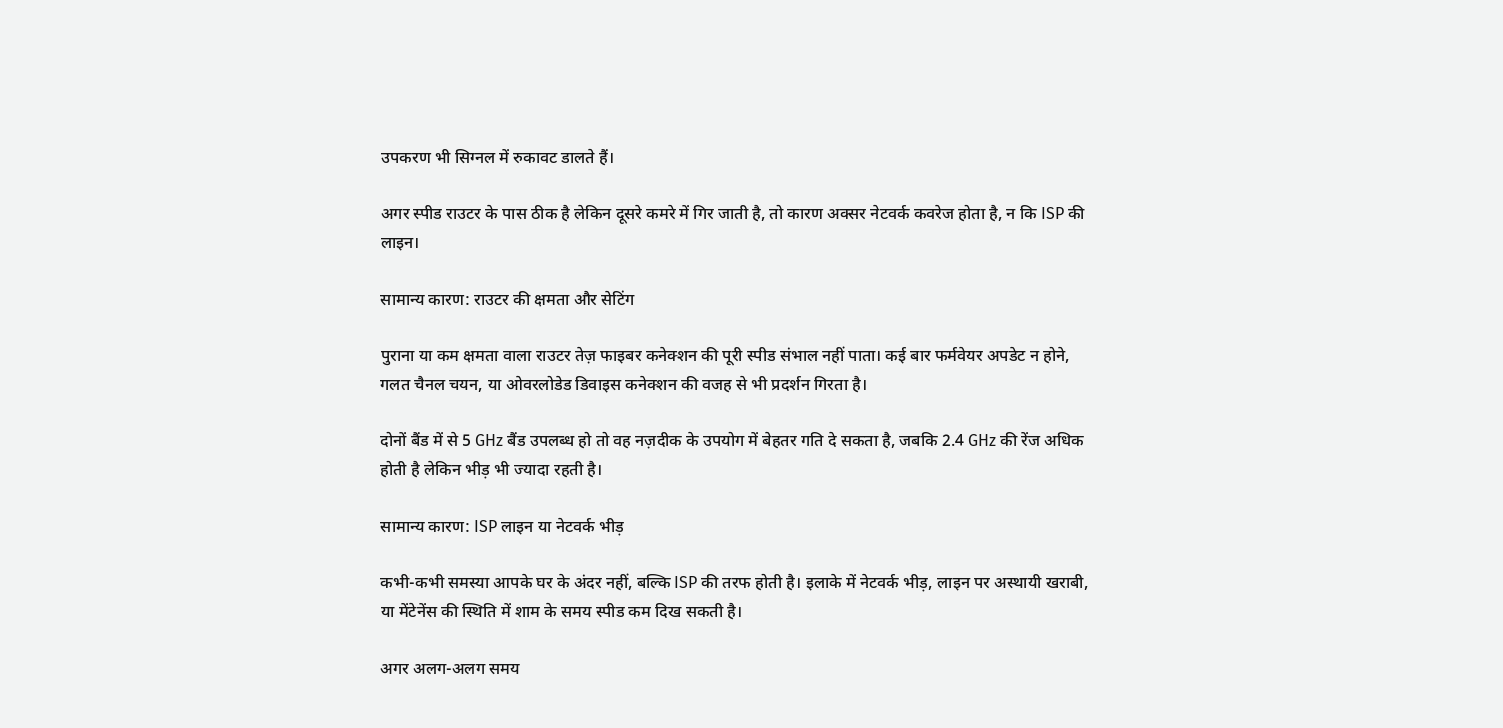उपकरण भी सिग्नल में रुकावट डालते हैं।

अगर स्पीड राउटर के पास ठीक है लेकिन दूसरे कमरे में गिर जाती है, तो कारण अक्सर नेटवर्क कवरेज होता है, न कि ISP की लाइन।

सामान्य कारण: राउटर की क्षमता और सेटिंग

पुराना या कम क्षमता वाला राउटर तेज़ फाइबर कनेक्शन की पूरी स्पीड संभाल नहीं पाता। कई बार फर्मवेयर अपडेट न होने, गलत चैनल चयन, या ओवरलोडेड डिवाइस कनेक्शन की वजह से भी प्रदर्शन गिरता है।

दोनों बैंड में से 5 GHz बैंड उपलब्ध हो तो वह नज़दीक के उपयोग में बेहतर गति दे सकता है, जबकि 2.4 GHz की रेंज अधिक होती है लेकिन भीड़ भी ज्यादा रहती है।

सामान्य कारण: ISP लाइन या नेटवर्क भीड़

कभी-कभी समस्या आपके घर के अंदर नहीं, बल्कि ISP की तरफ होती है। इलाके में नेटवर्क भीड़, लाइन पर अस्थायी खराबी, या मेंटेनेंस की स्थिति में शाम के समय स्पीड कम दिख सकती है।

अगर अलग-अलग समय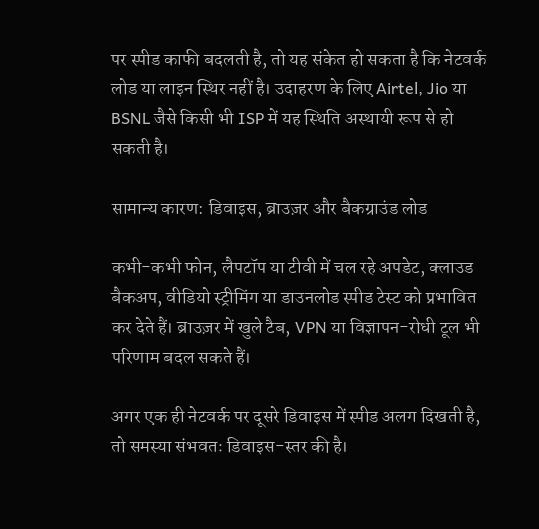पर स्पीड काफी बदलती है, तो यह संकेत हो सकता है कि नेटवर्क लोड या लाइन स्थिर नहीं है। उदाहरण के लिए Airtel, Jio या BSNL जैसे किसी भी ISP में यह स्थिति अस्थायी रूप से हो सकती है।

सामान्य कारण: डिवाइस, ब्राउज़र और बैकग्राउंड लोड

कभी-कभी फोन, लैपटॉप या टीवी में चल रहे अपडेट, क्लाउड बैकअप, वीडियो स्ट्रीमिंग या डाउनलोड स्पीड टेस्ट को प्रभावित कर देते हैं। ब्राउज़र में खुले टैब, VPN या विज्ञापन-रोधी टूल भी परिणाम बदल सकते हैं।

अगर एक ही नेटवर्क पर दूसरे डिवाइस में स्पीड अलग दिखती है, तो समस्या संभवतः डिवाइस-स्तर की है।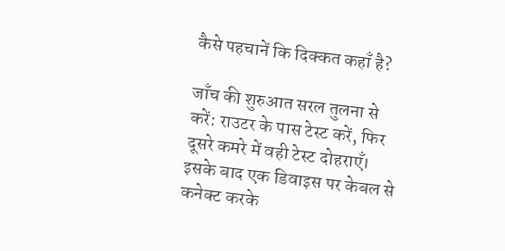कैसे पहचानें कि दिक्कत कहाँ है?

जाँच की शुरुआत सरल तुलना से करें: राउटर के पास टेस्ट करें, फिर दूसरे कमरे में वही टेस्ट दोहराएँ। इसके बाद एक डिवाइस पर केबल से कनेक्ट करके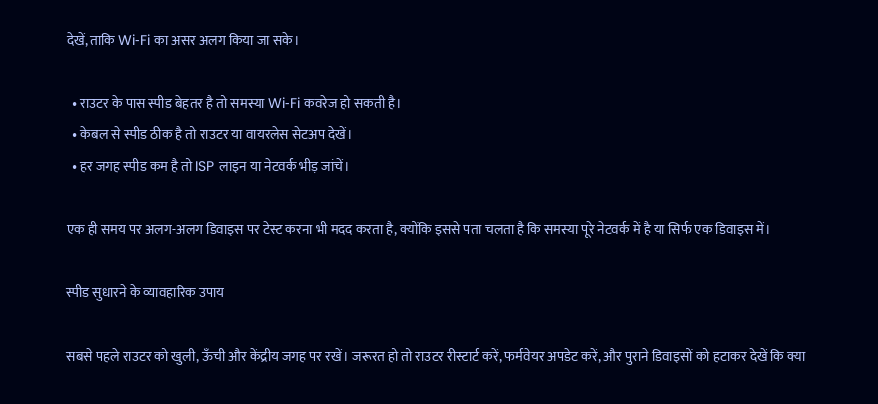देखें, ताकि Wi‑Fi का असर अलग किया जा सके।

  • राउटर के पास स्पीड बेहतर है तो समस्या Wi‑Fi कवरेज हो सकती है।
  • केबल से स्पीड ठीक है तो राउटर या वायरलेस सेटअप देखें।
  • हर जगह स्पीड कम है तो ISP लाइन या नेटवर्क भीड़ जांचें।

एक ही समय पर अलग-अलग डिवाइस पर टेस्ट करना भी मदद करता है, क्योंकि इससे पता चलता है कि समस्या पूरे नेटवर्क में है या सिर्फ एक डिवाइस में।

स्पीड सुधारने के व्यावहारिक उपाय

सबसे पहले राउटर को खुली, ऊँची और केंद्रीय जगह पर रखें। जरूरत हो तो राउटर रीस्टार्ट करें, फर्मवेयर अपडेट करें, और पुराने डिवाइसों को हटाकर देखें कि क्या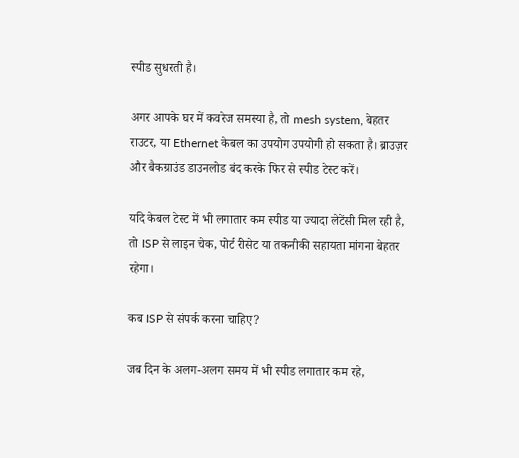स्पीड सुधरती है।

अगर आपके घर में कवरेज समस्या है, तो mesh system, बेहतर राउटर, या Ethernet केबल का उपयोग उपयोगी हो सकता है। ब्राउज़र और बैकग्राउंड डाउनलोड बंद करके फिर से स्पीड टेस्ट करें।

यदि केबल टेस्ट में भी लगातार कम स्पीड या ज्यादा लेटेंसी मिल रही है, तो ISP से लाइन चेक, पोर्ट रीसेट या तकनीकी सहायता मांगना बेहतर रहेगा।

कब ISP से संपर्क करना चाहिए?

जब दिन के अलग-अलग समय में भी स्पीड लगातार कम रहे,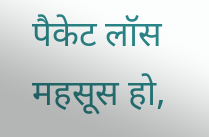पैकेट लॉस महसूस हो,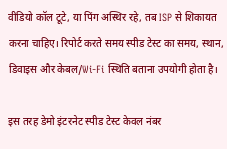वीडियो कॉल टूटे, या पिंग अस्थिर रहे, तब ISP से शिकायत करना चाहिए। रिपोर्ट करते समय स्पीड टेस्ट का समय, स्थान, डिवाइस और केबल/Wi‑Fi स्थिति बताना उपयोगी होता है।

इस तरह डेमो इंटरनेट स्पीड टेस्ट केवल नंबर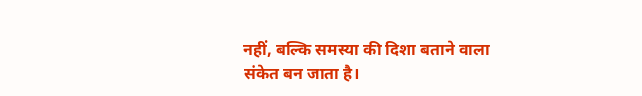नहीं, बल्कि समस्या की दिशा बताने वाला संकेत बन जाता है।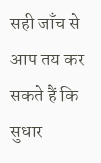सही जाँच से आप तय कर सकते हैं कि सुधार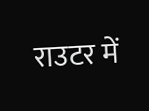राउटर में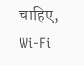चाहिए, Wi‑Fi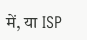में, या ISP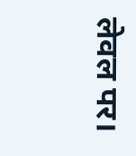लेवल पर।